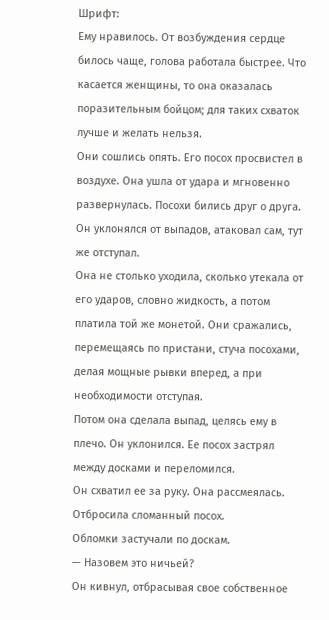Шрифт:
Ему нравилось. От возбуждения сердце билось чаще, голова работала быстрее. Что касается женщины, то она оказалась поразительным бойцом; для таких схваток лучше и желать нельзя.
Они сошлись опять. Его посох просвистел в воздухе. Она ушла от удара и мгновенно развернулась. Посохи бились друг о друга. Он уклонялся от выпадов, атаковал сам, тут же отступал.
Она не столько уходила, сколько утекала от его ударов, словно жидкость, а потом платила той же монетой. Они сражались, перемещаясь по пристани, стуча посохами, делая мощные рывки вперед, а при необходимости отступая.
Потом она сделала выпад, целясь ему в плечо. Он уклонился. Ее посох застрял между досками и переломился.
Он схватил ее за руку. Она рассмеялась. Отбросила сломанный посох.
Обломки застучали по доскам.
— Назовем это ничьей?
Он кивнул, отбрасывая свое собственное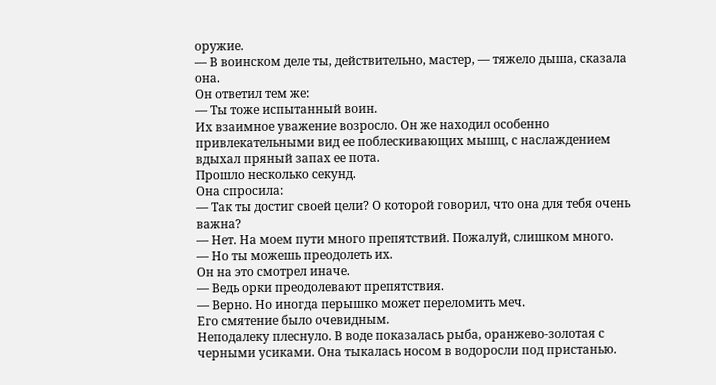оружие.
— В воинском деле ты, действительно, мастер, — тяжело дыша, сказала она.
Он ответил тем же:
— Ты тоже испытанный воин.
Их взаимное уважение возросло. Он же находил особенно привлекательными вид ее поблескивающих мышц, с наслаждением вдыхал пряный запах ее пота.
Прошло несколько секунд.
Она спросила:
— Так ты достиг своей цели? О которой говорил, что она для тебя очень важна?
— Нет. На моем пути много препятствий. Пожалуй, слишком много.
— Но ты можешь преодолеть их.
Он на это смотрел иначе.
— Ведь орки преодолевают препятствия.
— Верно. Но иногда перышко может переломить меч.
Его смятение было очевидным.
Неподалеку плеснуло. В воде показалась рыба, оранжево-золотая с черными усиками. Она тыкалась носом в водоросли под пристанью.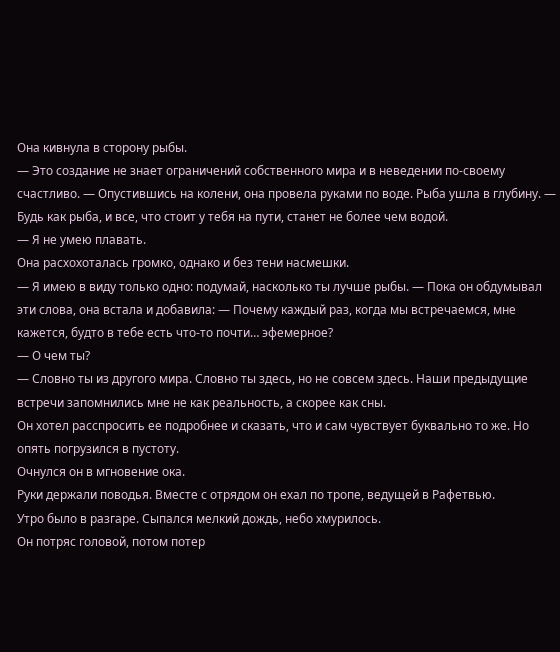Она кивнула в сторону рыбы.
— Это создание не знает ограничений собственного мира и в неведении по-своему счастливо. — Опустившись на колени, она провела руками по воде. Рыба ушла в глубину. — Будь как рыба, и все, что стоит у тебя на пути, станет не более чем водой.
— Я не умею плавать.
Она расхохоталась громко, однако и без тени насмешки.
— Я имею в виду только одно: подумай, насколько ты лучше рыбы. — Пока он обдумывал эти слова, она встала и добавила: — Почему каждый раз, когда мы встречаемся, мне кажется, будто в тебе есть что-то почти… эфемерное?
— О чем ты?
— Словно ты из другого мира. Словно ты здесь, но не совсем здесь. Наши предыдущие встречи запомнились мне не как реальность, а скорее как сны.
Он хотел расспросить ее подробнее и сказать, что и сам чувствует буквально то же. Но опять погрузился в пустоту.
Очнулся он в мгновение ока.
Руки держали поводья. Вместе с отрядом он ехал по тропе, ведущей в Рафетвью.
Утро было в разгаре. Сыпался мелкий дождь, небо хмурилось.
Он потряс головой, потом потер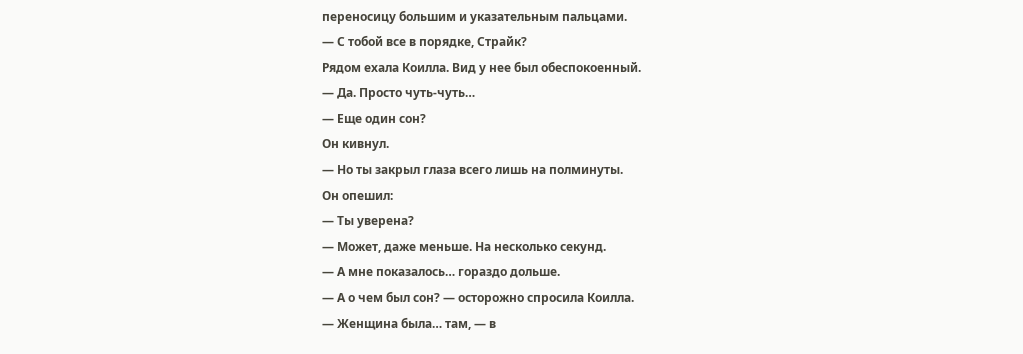переносицу большим и указательным пальцами.
— С тобой все в порядке, Страйк?
Рядом ехала Коилла. Вид у нее был обеспокоенный.
— Да. Просто чуть-чуть…
— Еще один сон?
Он кивнул.
— Но ты закрыл глаза всего лишь на полминуты.
Он опешил:
— Ты уверена?
— Может, даже меньше. На несколько секунд.
— А мне показалось… гораздо дольше.
— А о чем был сон? — осторожно спросила Коилла.
— Женщина была… там, — в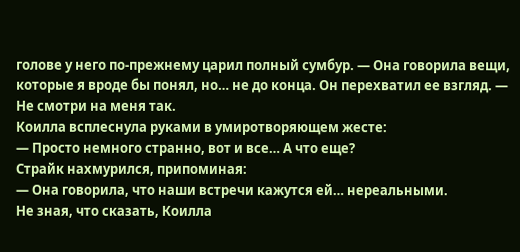голове у него по-прежнему царил полный сумбур. — Она говорила вещи, которые я вроде бы понял, но… не до конца. Он перехватил ее взгляд. — Не смотри на меня так.
Коилла всплеснула руками в умиротворяющем жесте:
— Просто немного странно, вот и все… А что еще?
Страйк нахмурился, припоминая:
— Она говорила, что наши встречи кажутся ей… нереальными.
Не зная, что сказать, Коилла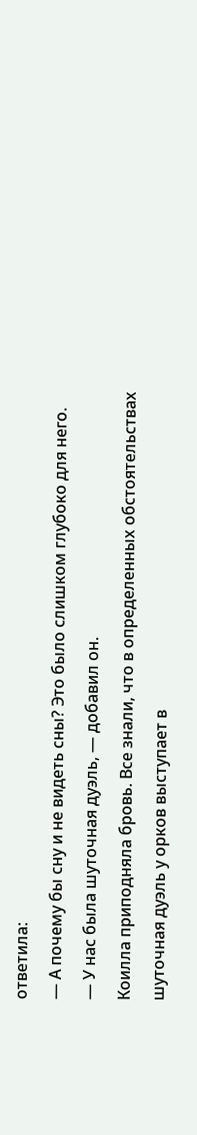ответила:
— А почему бы сну и не видеть сны? Это было слишком глубоко для него.
— У нас была шуточная дуэль, — добавил он.
Коилла приподняла бровь. Все знали, что в определенных обстоятельствах шуточная дуэль у орков выступает в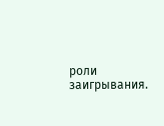роли заигрывания.